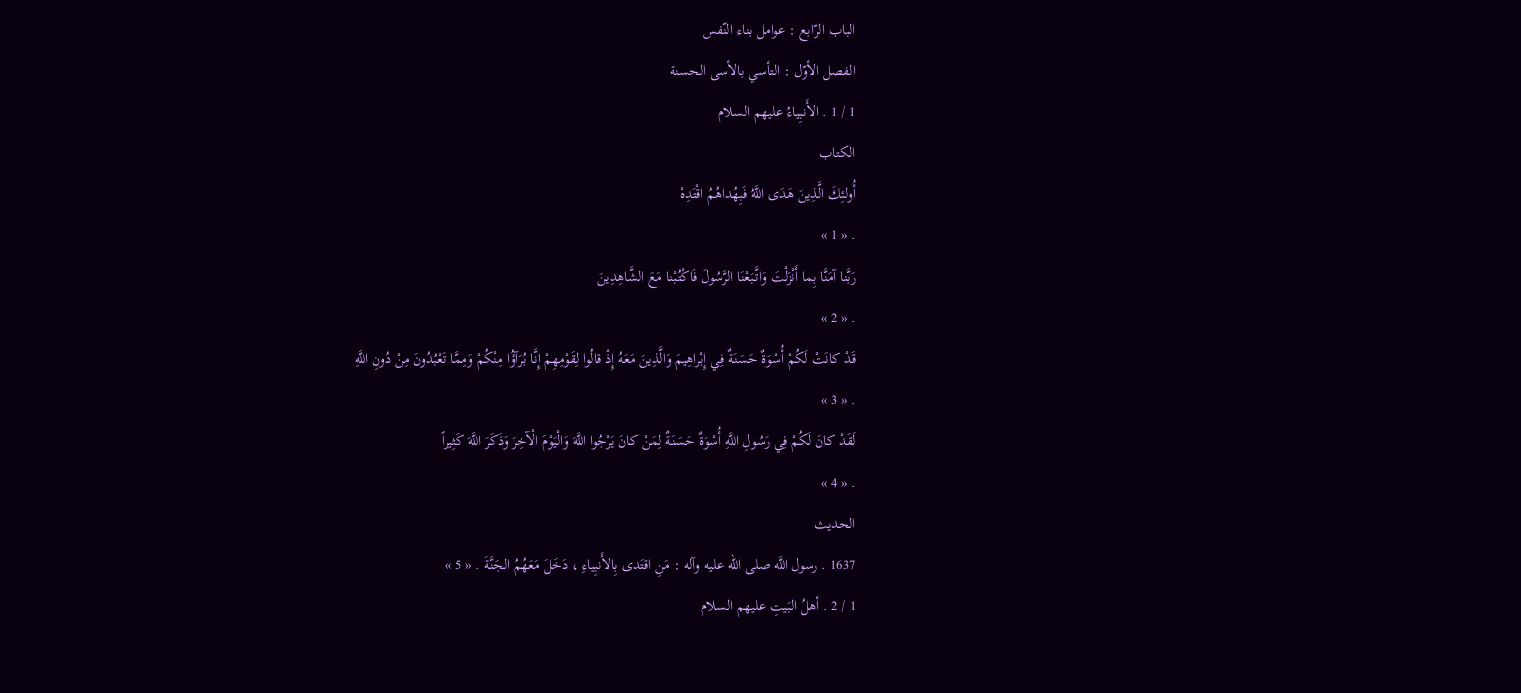الباب الرّابع : عوامل بناء النّفس
الفصل الأوّل : التأسي بالأسى الحسنة
1 / 1 . الأَنبِياءُ عليهم السلام
الكتاب
أُولئِكَ الَّذِينَ هَدَى اللَّهُ فَبِهُداهُمُ اقْتَدِهْ
. « 1 »
رَبَّنا آمَنَّا بِما أَنْزَلْتَ وَاتَّبَعْنَا الرَّسُولَ فَاكْتُبْنا مَعَ الشَّاهِدِينَ
. « 2 »
قَدْ كانَتْ لَكُمْ أُسْوَةٌ حَسَنَةٌ فِي إِبْراهِيمَ وَالَّذِينَ مَعَهُ إِذْ قالُوا لِقَوْمِهِمْ إِنَّا بُرَآؤُا مِنْكُمْ وَمِمَّا تَعْبُدُونَ مِنْ دُونِ اللَّهِ
. « 3 »
لَقَدْ كانَ لَكُمْ فِي رَسُولِ اللَّهِ أُسْوَةٌ حَسَنَةٌ لِمَنْ كانَ يَرْجُوا اللَّهَ وَالْيَوْمَ الْآخِرَ وَذَكَرَ اللَّهَ كَثِيراً
. « 4 »
الحديث
1637 . رسول اللَّه صلى الله عليه وآله : مَنِ اقتَدى بِالأَنبِياءِ ، دَخَلَ مَعَهُمُ الجَنَّةَ . « 5 »
1 / 2 . أهلُ البَيتِ عليهم السلام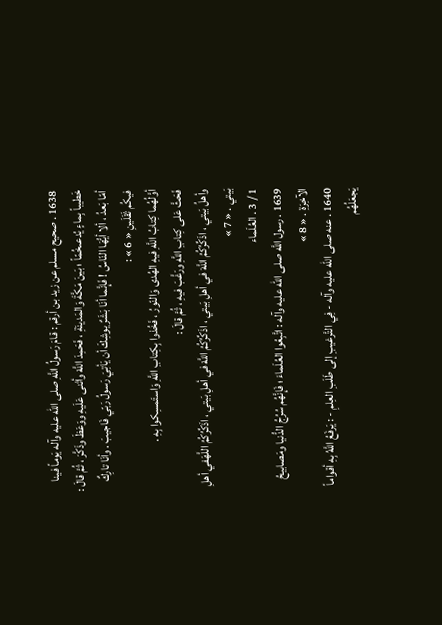1638 . صحيح مسلم عن زيد بن أرقم : قامَ رَسولُ اللَّهِ صلى الله عليه وآله يَوماً فينا خَطيباً بِماءٍ يُدعىخُمّاً ؛ بَينَ مَكَّةَ وَالمَدينَةِ ، فَحَمِدَ اللَّهَ وأثنى عَلَيهِ ووَعَظَ وذَكَّرَ ، ثُمَّ قالَ :
أمّا بَعدُ ، ألا أيُّهَا النّاسُ ! فَإِنَّما أنَا بَشَرٌ يوشِكَ أن يَأتِيَ رَسولُ رَبّي فَاجيبَ . وأنَا تارِكٌ فيكُم ثَقَلَينِ « 6 » :
أوَّلُهُما كِتابُ اللَّهِ فيهِ الهُدى وَالنّورُ ، فَخُذوا بِكِتابِ اللَّهِ وَاستَمسِكوا بِهِ .
فَحَثَّ عَلى كِتابِ اللَّهِ ورَغَّبَ فيهِ ، ثُمَّ قالَ :
وأهلُ بَيتي ، اذَكِّرُكُمُ اللَّهَ في أهلِ بَيتي ، اذَكِّرُكُمُ اللَّهَ في أهلِ بَيتي ، اذَكِّرُكُمُ اللَّهَفي أهلِ بَيتي . « 7 »
1 / 3 . العُلَماء
1639 . رسول اللَّه صلى الله عليه وآله : اتَّبِعُوا العُلَماءَ ؛ فَإِنَّهُم سُرُجُ الدُّنيا ومَصابيحُ الآخِرَةِ . « 8 »
1640 . عنه صلى الله عليه وآله - فِي التَّرغيبِ إلى طَلَبِ العِلمِ - : يَرفَعُ اللَّهُ بِهِ أقواماً يَجعَلُهُم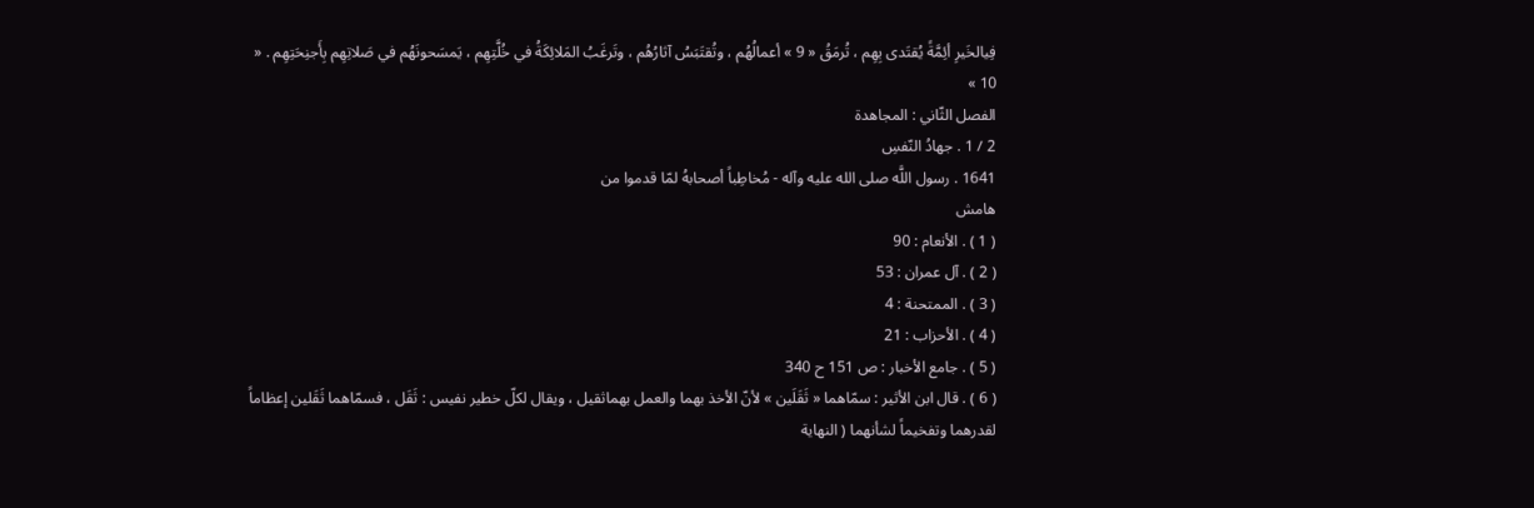فِيالخَيرِ أئِمَّةً يُقتَدى بِهِم ، تُرمَقُ « 9 » أعمالُهُم ، وتُقتَبَسُ آثارُهُم ، وتَرغَبُ المَلائِكَةُ في خُلَّتِهِم ، يَمسَحونَهُم في صَلاتِهِم بِأَجنِحَتِهِم . « 10 »
الفصل الثّاني : المجاهدة
2 / 1 . جهادُ النّفسِ
1641 . رسول اللَّه صلى الله عليه وآله - مُخاطِباً أصحابهُ لمّا قدموا من
هامش
( 1 ) . الأنعام : 90
( 2 ) . آل عمران : 53
( 3 ) . الممتحنة : 4
( 4 ) . الأحزاب : 21
( 5 ) . جامع الأخبار : ص 151 ح 340
( 6 ) . قال ابن الأثير : سمّاهما « ثَقَلَين » لأنّ الأخذ بهما والعمل بهماثقيل ، ويقال لكلّ خطير نفيس : ثَقَل ، فسمّاهما ثَقَلين إعظاماً لقدرهما وتفخيماً لشأنهما ( النهاية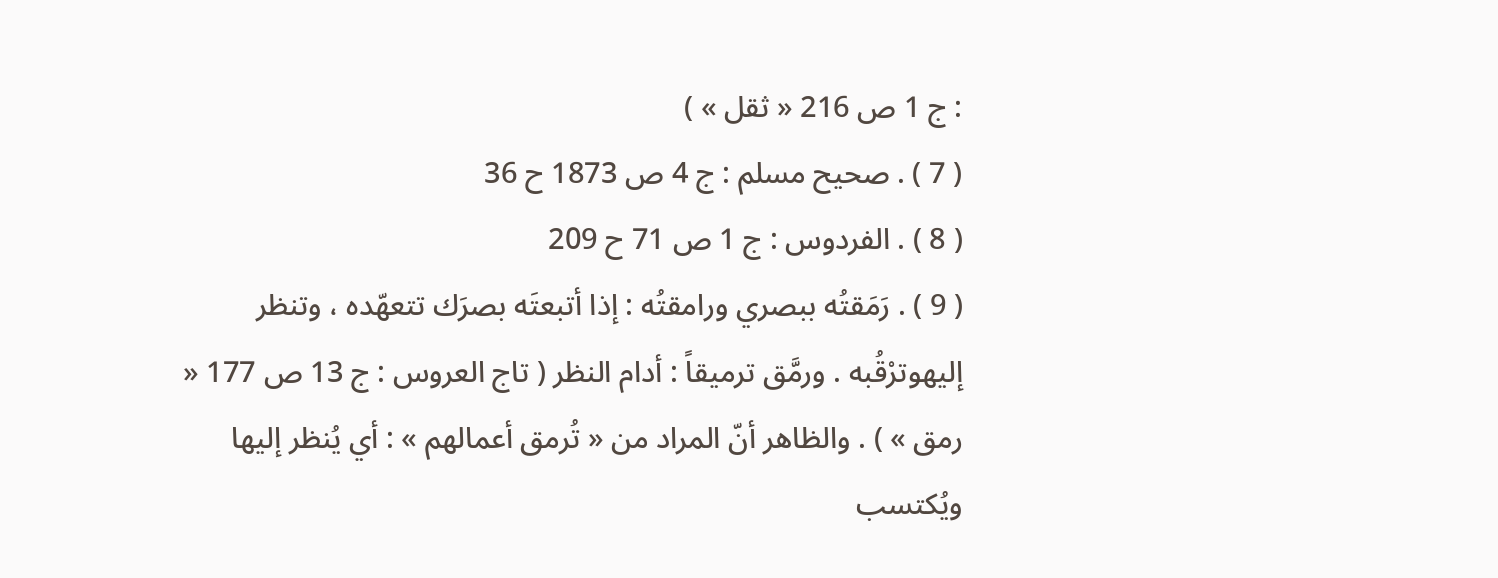: ج 1 ص 216 « ثقل » )
( 7 ) . صحيح مسلم : ج 4 ص 1873 ح 36
( 8 ) . الفردوس : ج 1 ص 71 ح 209
( 9 ) . رَمَقتُه ببصري ورامقتُه : إذا أتبعتَه بصرَك تتعهّده ، وتنظر إليهوترْقُبه . ورمَّق ترميقاً : أدام النظر ( تاج العروس : ج 13 ص 177 « رمق » ) . والظاهر أنّ المراد من « تُرمق أعمالهم » : أي يُنظر إليها ويُكتسب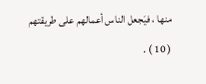منها ، فيَجعل الناس أعمالهم على طريقتهم
( 10 ) .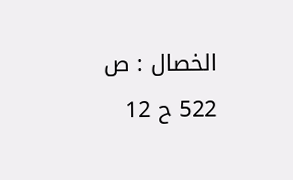الخصال : ص 522 ح 12